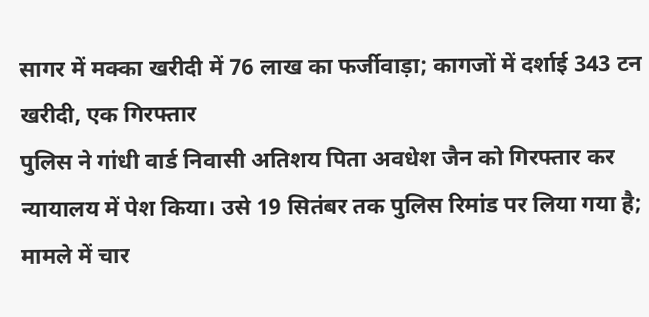सागर में मक्का खरीदी में 76 लाख का फर्जीवाड़ा; कागजों में दर्शाई 343 टन खरीदी, एक गिरफ्तार
पुलिस ने गांधी वार्ड निवासी अतिशय पिता अवधेश जैन को गिरफ्तार कर न्यायालय में पेश किया। उसे 19 सितंबर तक पुलिस रिमांड पर लिया गया है; मामले में चार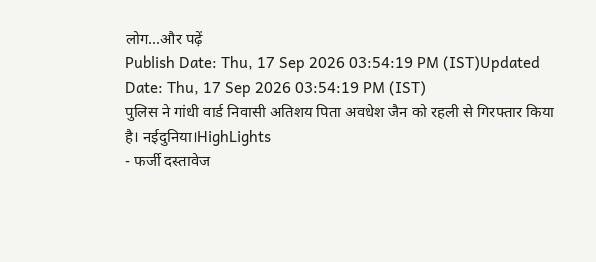लोग...और पढ़ें
Publish Date: Thu, 17 Sep 2026 03:54:19 PM (IST)Updated Date: Thu, 17 Sep 2026 03:54:19 PM (IST)
पुलिस ने गांधी वार्ड निवासी अतिशय पिता अवधेश जैन को रहली से गिरफ्तार किया है। नईदुनिया।HighLights
- फर्जी दस्तावेज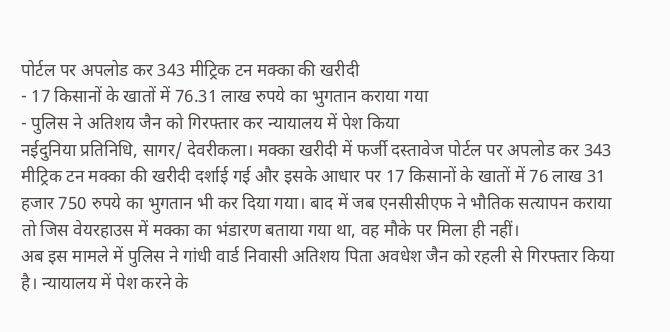पोर्टल पर अपलोड कर 343 मीट्रिक टन मक्का की खरीदी
- 17 किसानों के खातों में 76.31 लाख रुपये का भुगतान कराया गया
- पुलिस ने अतिशय जैन को गिरफ्तार कर न्यायालय में पेश किया
नईदुनिया प्रतिनिधि, सागर/ देवरीकला। मक्का खरीदी में फर्जी दस्तावेज पोर्टल पर अपलोड कर 343 मीट्रिक टन मक्का की खरीदी दर्शाई गई और इसके आधार पर 17 किसानों के खातों में 76 लाख 31 हजार 750 रुपये का भुगतान भी कर दिया गया। बाद में जब एनसीसीएफ ने भौतिक सत्यापन कराया तो जिस वेयरहाउस में मक्का का भंडारण बताया गया था, वह मौके पर मिला ही नहीं।
अब इस मामले में पुलिस ने गांधी वार्ड निवासी अतिशय पिता अवधेश जैन को रहली से गिरफ्तार किया है। न्यायालय में पेश करने के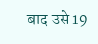बाद उसे 19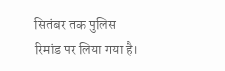सितंबर तक पुलिस रिमांड पर लिया गया है।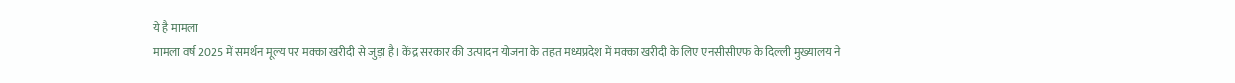ये है मामला
मामला वर्ष 2025 में समर्थन मूल्य पर मक्का खरीदी से जुड़ा है। केंद्र सरकार की उत्पादन योजना के तहत मध्यप्रदेश में मक्का खरीदी के लिए एनसीसीएफ के दिल्ली मुख्यालय ने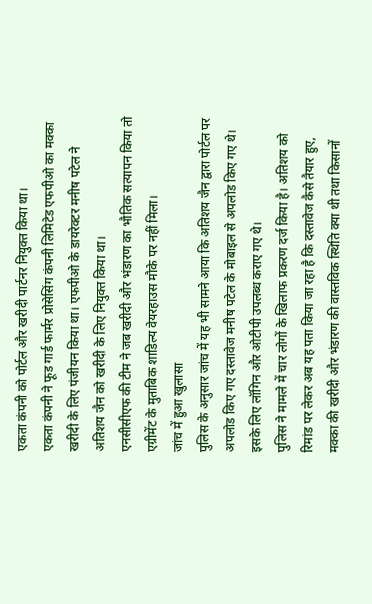एकता कंपनी को पोर्टल और खरीदी पार्टनर नियुक्त किया था।
एकता कंपनी ने फूड गार्ड फार्मर प्रोसेसिंग कंपनी लिमिटेड एफपीओ का मक्का खरीदी के लिए पंजीयन किया था। एफपीओ के डायरेक्टर मनीष पटेल ने अतिशय जैन को खरीदी के लिए नियुक्त किया था।
एनसीसीएफ की टीम ने जब खरीदी और भंडारण का भौतिक सत्यापन किया तो एग्रीमेंट के मुताबिक शाडिल्य वेयरहाउस मौके पर नहीं मिला।
जांच में हुआ खुलासा
पुलिस के अनुसार जांच में यह भी सामने आया कि अतिशय जैन द्वारा पोर्टल पर अपलोड किए गए दस्तावेज मनीष पटेल के मोबाइल से अपलोड किए गए थे। इसके लिए लॉगिन और ओटीपी उपलब्ध कराए गए थे।
पुलिस ने मामले में चार लोगों के खिलाफ प्रकरण दर्ज किया है। अतिशय को रिमांड पर लेकर अब यह पता किया जा रहा है कि दस्तावेज कैसे तैयार हुए, मक्का की खरीदी और भंडारण की वास्तविक स्थिति क्या थी तथा किसानों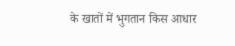के खातों में भुगतान किस आधार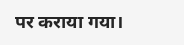पर कराया गया।